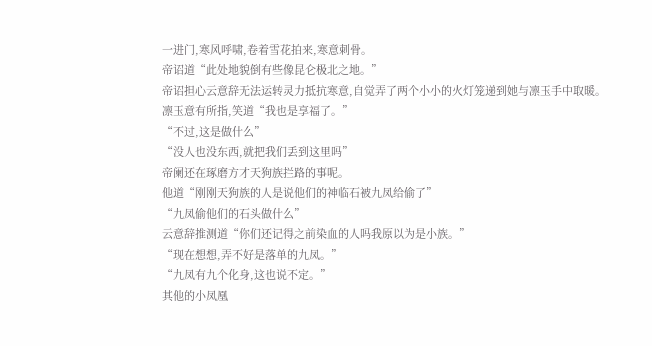一进门,寒风呼啸,卷着雪花拍来,寒意刺骨。
帝诏道“此处地貌倒有些像昆仑极北之地。”
帝诏担心云意辞无法运转灵力抵抗寒意,自觉弄了两个小小的火灯笼递到她与凛玉手中取暖。
凛玉意有所指,笑道“我也是享福了。”
“不过,这是做什么”
“没人也没东西,就把我们丢到这里吗”
帝阑还在琢磨方才天狗族拦路的事呢。
他道“刚刚天狗族的人是说他们的神临石被九凤给偷了”
“九凤偷他们的石头做什么”
云意辞推测道“你们还记得之前染血的人吗我原以为是小族。”
“现在想想,弄不好是落单的九凤。”
“九凤有九个化身,这也说不定。”
其他的小凤凰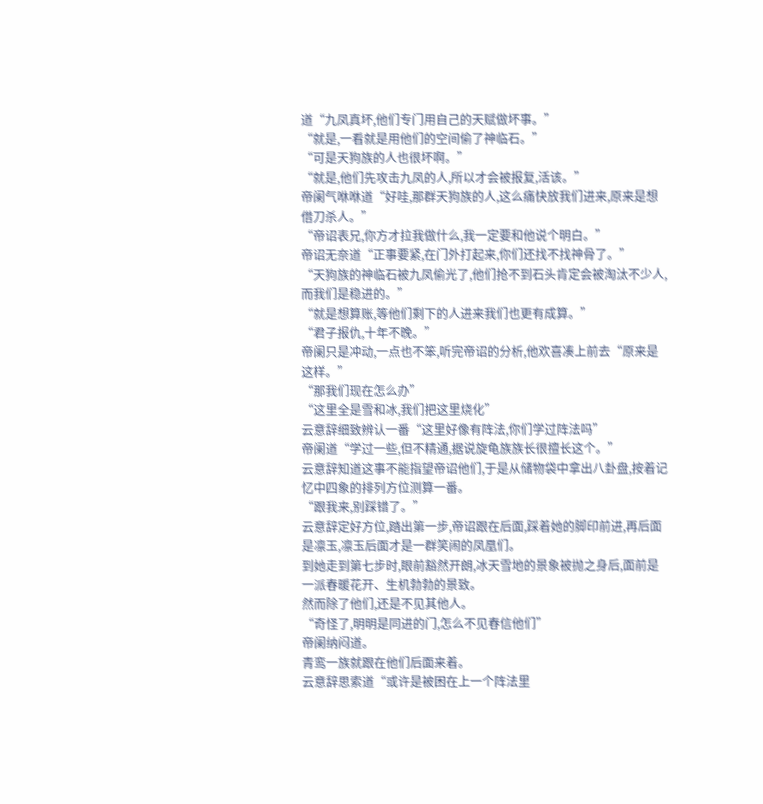道“九凤真坏,他们专门用自己的天赋做坏事。”
“就是,一看就是用他们的空间偷了神临石。”
“可是天狗族的人也很坏啊。”
“就是,他们先攻击九凤的人,所以才会被报复,活该。”
帝阑气咻咻道“好哇,那群天狗族的人,这么痛快放我们进来,原来是想借刀杀人。”
“帝诏表兄,你方才拉我做什么,我一定要和他说个明白。”
帝诏无奈道“正事要紧,在门外打起来,你们还找不找神骨了。”
“天狗族的神临石被九凤偷光了,他们抢不到石头肯定会被淘汰不少人,而我们是稳进的。”
“就是想算账,等他们剩下的人进来我们也更有成算。”
“君子报仇,十年不晚。”
帝阑只是冲动,一点也不笨,听完帝诏的分析,他欢喜凑上前去“原来是这样。”
“那我们现在怎么办”
“这里全是雪和冰,我们把这里烧化”
云意辞细致辨认一番“这里好像有阵法,你们学过阵法吗”
帝阑道“学过一些,但不精通,据说旋龟族族长很擅长这个。”
云意辞知道这事不能指望帝诏他们,于是从储物袋中拿出八卦盘,按着记忆中四象的排列方位测算一番。
“跟我来,别踩错了。”
云意辞定好方位,踏出第一步,帝诏跟在后面,踩着她的脚印前进,再后面是凛玉,凛玉后面才是一群笑闹的凤凰们。
到她走到第七步时,眼前豁然开朗,冰天雪地的景象被抛之身后,面前是一派春暖花开、生机勃勃的景致。
然而除了他们,还是不见其他人。
“奇怪了,明明是同进的门,怎么不见春信他们”
帝阑纳闷道。
青鸾一族就跟在他们后面来着。
云意辞思索道“或许是被困在上一个阵法里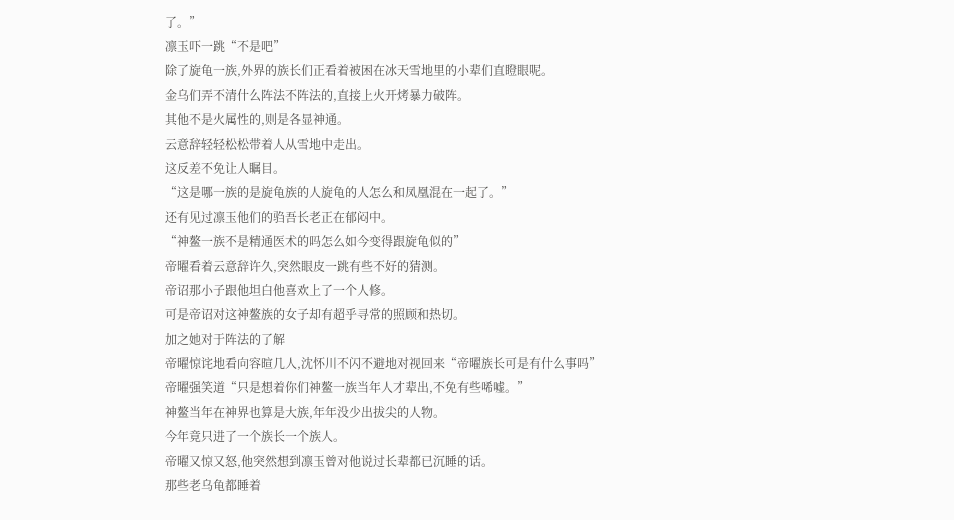了。”
凛玉吓一跳“不是吧”
除了旋龟一族,外界的族长们正看着被困在冰天雪地里的小辈们直瞪眼呢。
金乌们弄不清什么阵法不阵法的,直接上火开烤暴力破阵。
其他不是火属性的,则是各显神通。
云意辞轻轻松松带着人从雪地中走出。
这反差不免让人瞩目。
“这是哪一族的是旋龟族的人旋龟的人怎么和凤凰混在一起了。”
还有见过凛玉他们的驺吾长老正在郁闷中。
“神鳌一族不是精通医术的吗怎么如今变得跟旋龟似的”
帝曜看着云意辞许久,突然眼皮一跳有些不好的猜测。
帝诏那小子跟他坦白他喜欢上了一个人修。
可是帝诏对这神鳌族的女子却有超乎寻常的照顾和热切。
加之她对于阵法的了解
帝曜惊诧地看向容暄几人,沈怀川不闪不避地对视回来“帝曜族长可是有什么事吗”
帝曜强笑道“只是想着你们神鳌一族当年人才辈出,不免有些唏嘘。”
神鳌当年在神界也算是大族,年年没少出拔尖的人物。
今年竟只进了一个族长一个族人。
帝曜又惊又怒,他突然想到凛玉曾对他说过长辈都已沉睡的话。
那些老乌龟都睡着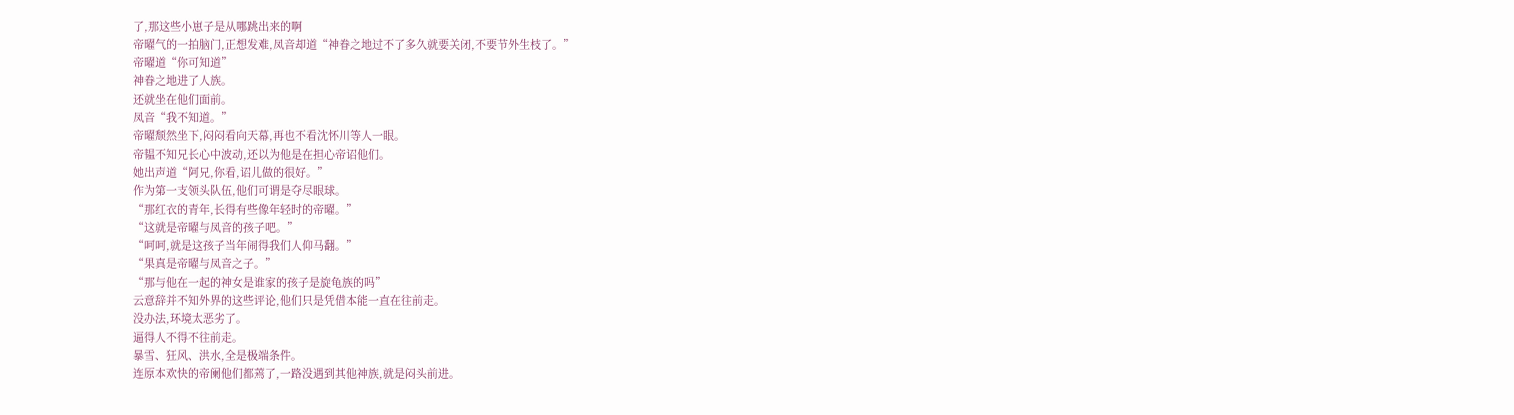了,那这些小崽子是从哪跳出来的啊
帝曜气的一拍脑门,正想发难,凤音却道“神眷之地过不了多久就要关闭,不要节外生枝了。”
帝曜道“你可知道”
神眷之地进了人族。
还就坐在他们面前。
凤音“我不知道。”
帝曜颓然坐下,闷闷看向天幕,再也不看沈怀川等人一眼。
帝韫不知兄长心中波动,还以为他是在担心帝诏他们。
她出声道“阿兄,你看,诏儿做的很好。”
作为第一支领头队伍,他们可谓是夺尽眼球。
“那红衣的青年,长得有些像年轻时的帝曜。”
“这就是帝曜与凤音的孩子吧。”
“呵呵,就是这孩子当年闹得我们人仰马翻。”
“果真是帝曜与凤音之子。”
“那与他在一起的神女是谁家的孩子是旋龟族的吗”
云意辞并不知外界的这些评论,他们只是凭借本能一直在往前走。
没办法,环境太恶劣了。
逼得人不得不往前走。
暴雪、狂风、洪水,全是极端条件。
连原本欢快的帝阑他们都蔫了,一路没遇到其他神族,就是闷头前进。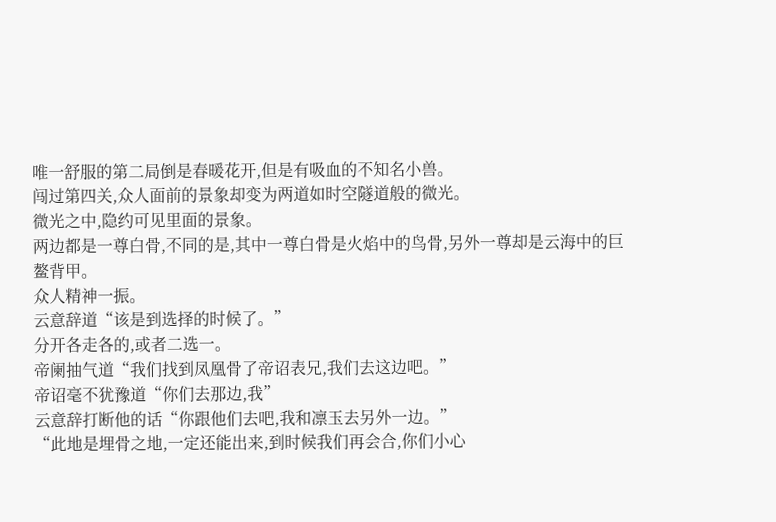唯一舒服的第二局倒是春暖花开,但是有吸血的不知名小兽。
闯过第四关,众人面前的景象却变为两道如时空隧道般的微光。
微光之中,隐约可见里面的景象。
两边都是一尊白骨,不同的是,其中一尊白骨是火焰中的鸟骨,另外一尊却是云海中的巨鳌背甲。
众人精神一振。
云意辞道“该是到选择的时候了。”
分开各走各的,或者二选一。
帝阑抽气道“我们找到凤凰骨了帝诏表兄,我们去这边吧。”
帝诏毫不犹豫道“你们去那边,我”
云意辞打断他的话“你跟他们去吧,我和凛玉去另外一边。”
“此地是埋骨之地,一定还能出来,到时候我们再会合,你们小心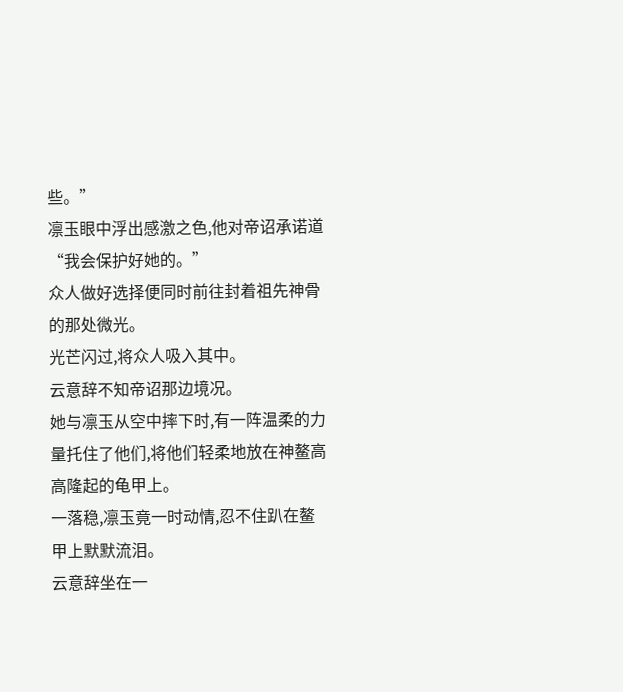些。”
凛玉眼中浮出感激之色,他对帝诏承诺道“我会保护好她的。”
众人做好选择便同时前往封着祖先神骨的那处微光。
光芒闪过,将众人吸入其中。
云意辞不知帝诏那边境况。
她与凛玉从空中摔下时,有一阵温柔的力量托住了他们,将他们轻柔地放在神鳌高高隆起的龟甲上。
一落稳,凛玉竟一时动情,忍不住趴在鳌甲上默默流泪。
云意辞坐在一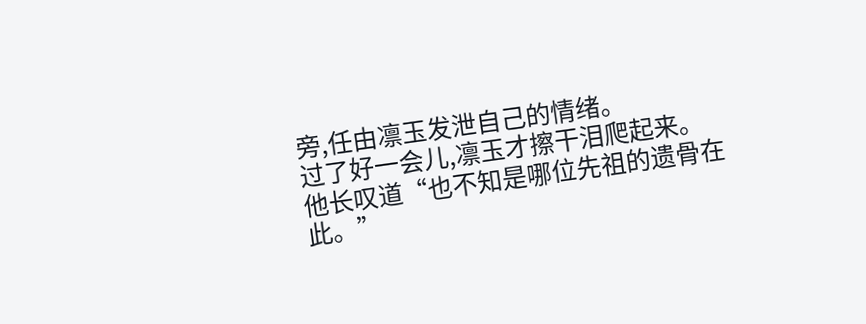旁,任由凛玉发泄自己的情绪。
过了好一会儿,凛玉才擦干泪爬起来。
他长叹道“也不知是哪位先祖的遗骨在此。”